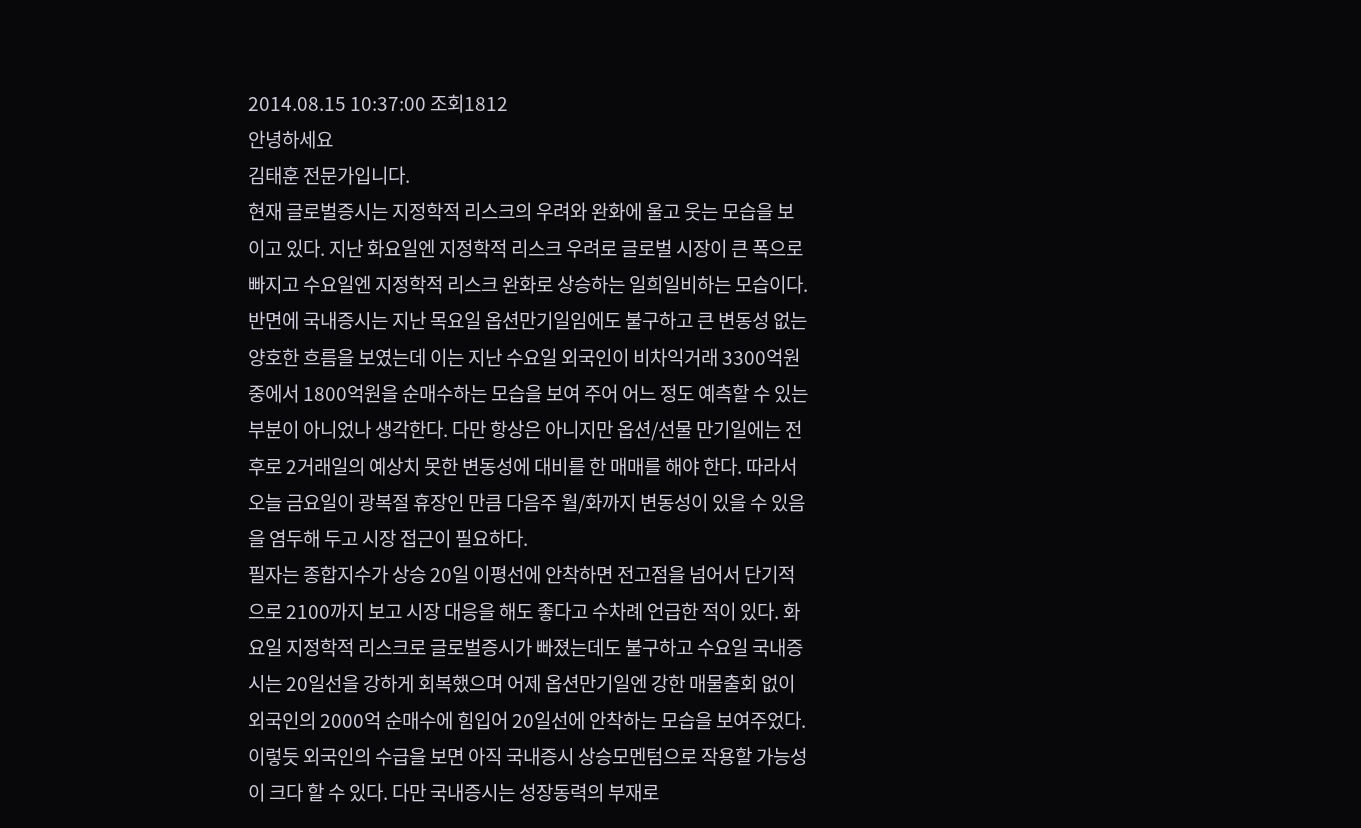2014.08.15 10:37:00 조회1812
안녕하세요
김태훈 전문가입니다.
현재 글로벌증시는 지정학적 리스크의 우려와 완화에 울고 웃는 모습을 보이고 있다. 지난 화요일엔 지정학적 리스크 우려로 글로벌 시장이 큰 폭으로 빠지고 수요일엔 지정학적 리스크 완화로 상승하는 일희일비하는 모습이다. 반면에 국내증시는 지난 목요일 옵션만기일임에도 불구하고 큰 변동성 없는 양호한 흐름을 보였는데 이는 지난 수요일 외국인이 비차익거래 3300억원중에서 1800억원을 순매수하는 모습을 보여 주어 어느 정도 예측할 수 있는 부분이 아니었나 생각한다. 다만 항상은 아니지만 옵션/선물 만기일에는 전후로 2거래일의 예상치 못한 변동성에 대비를 한 매매를 해야 한다. 따라서 오늘 금요일이 광복절 휴장인 만큼 다음주 월/화까지 변동성이 있을 수 있음을 염두해 두고 시장 접근이 필요하다.
필자는 종합지수가 상승 20일 이평선에 안착하면 전고점을 넘어서 단기적으로 2100까지 보고 시장 대응을 해도 좋다고 수차례 언급한 적이 있다. 화요일 지정학적 리스크로 글로벌증시가 빠졌는데도 불구하고 수요일 국내증시는 20일선을 강하게 회복했으며 어제 옵션만기일엔 강한 매물출회 없이 외국인의 2000억 순매수에 힘입어 20일선에 안착하는 모습을 보여주었다. 이렇듯 외국인의 수급을 보면 아직 국내증시 상승모멘텀으로 작용할 가능성이 크다 할 수 있다. 다만 국내증시는 성장동력의 부재로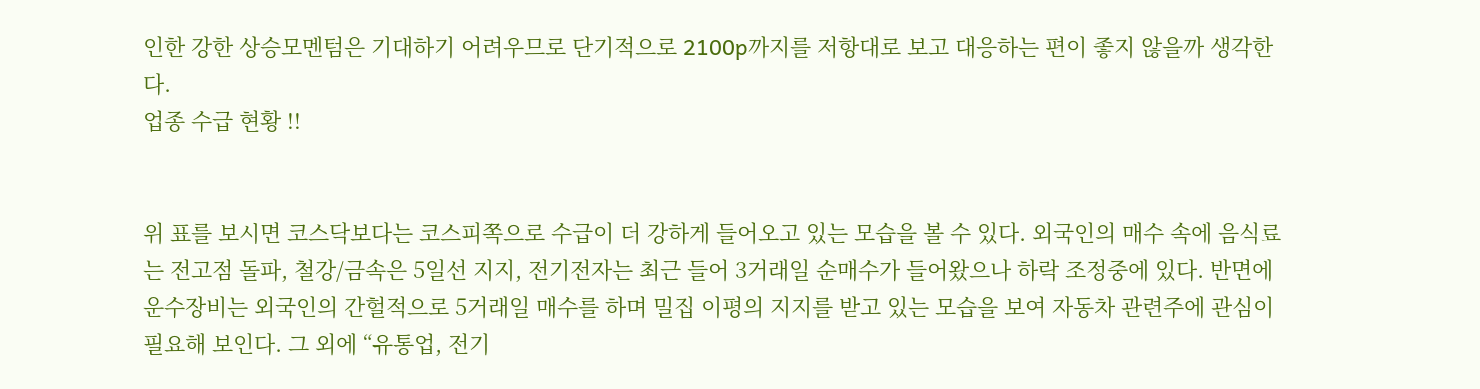인한 강한 상승모멘텀은 기대하기 어려우므로 단기적으로 2100p까지를 저항대로 보고 대응하는 편이 좋지 않을까 생각한다.
업종 수급 현황 !!


위 표를 보시면 코스닥보다는 코스피쪽으로 수급이 더 강하게 들어오고 있는 모습을 볼 수 있다. 외국인의 매수 속에 음식료는 전고점 돌파, 철강/금속은 5일선 지지, 전기전자는 최근 들어 3거래일 순매수가 들어왔으나 하락 조정중에 있다. 반면에 운수장비는 외국인의 간헐적으로 5거래일 매수를 하며 밀집 이평의 지지를 받고 있는 모습을 보여 자동차 관련주에 관심이 필요해 보인다. 그 외에 “유통업, 전기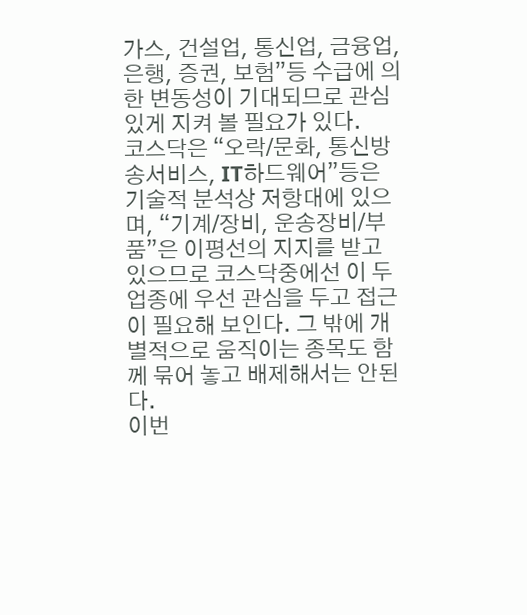가스, 건설업, 통신업, 금융업, 은행, 증권, 보험”등 수급에 의한 변동성이 기대되므로 관심있게 지켜 볼 필요가 있다.
코스닥은 “오락/문화, 통신방송서비스, IT하드웨어”등은 기술적 분석상 저항대에 있으며, “기계/장비, 운송장비/부품”은 이평선의 지지를 받고 있으므로 코스닥중에선 이 두 업종에 우선 관심을 두고 접근이 필요해 보인다. 그 밖에 개별적으로 움직이는 종목도 함께 묶어 놓고 배제해서는 안된다.
이번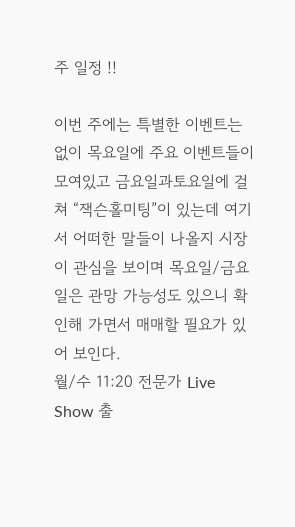주 일정 !!

이번 주에는 특별한 이벤트는 없이 목요일에 주요 이벤트들이 모여있고 금요일과토요일에 걸쳐 “잭슨홀미팅”이 있는데 여기서 어떠한 말들이 나올지 시장이 관심을 보이며 목요일/금요일은 관망 가능성도 있으니 확인해 가면서 매매할 필요가 있어 보인다.
월/수 11:20 전문가 Live Show 출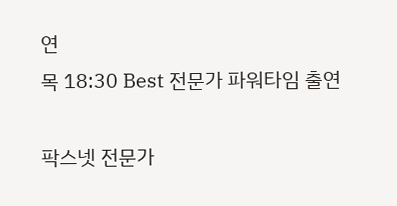연
목 18:30 Best 전문가 파워타임 출연

팍스넷 전문가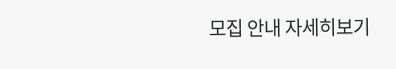모집 안내 자세히보기